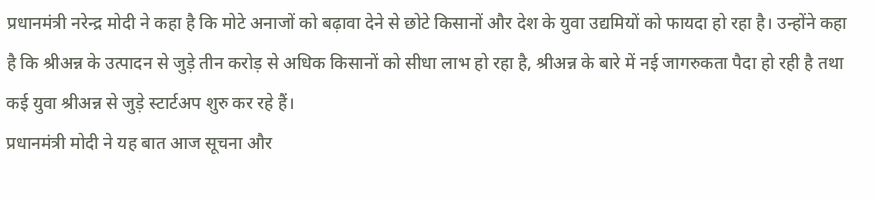प्रधानमंत्री नरेन्द्र मोदी ने कहा है कि मोटे अनाजों को बढ़ावा देने से छोटे किसानों और देश के युवा उद्यमियों को फायदा हो रहा है। उन्होंने कहा है कि श्रीअन्न के उत्पादन से जुड़े तीन करोड़ से अधिक किसानों को सीधा लाभ हो रहा है, श्रीअन्न के बारे में नई जागरुकता पैदा हो रही है तथा कई युवा श्रीअन्न से जुड़े स्टार्टअप शुरु कर रहे हैं।
प्रधानमंत्री मोदी ने यह बात आज सूचना और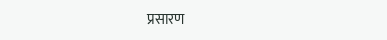प्रसारण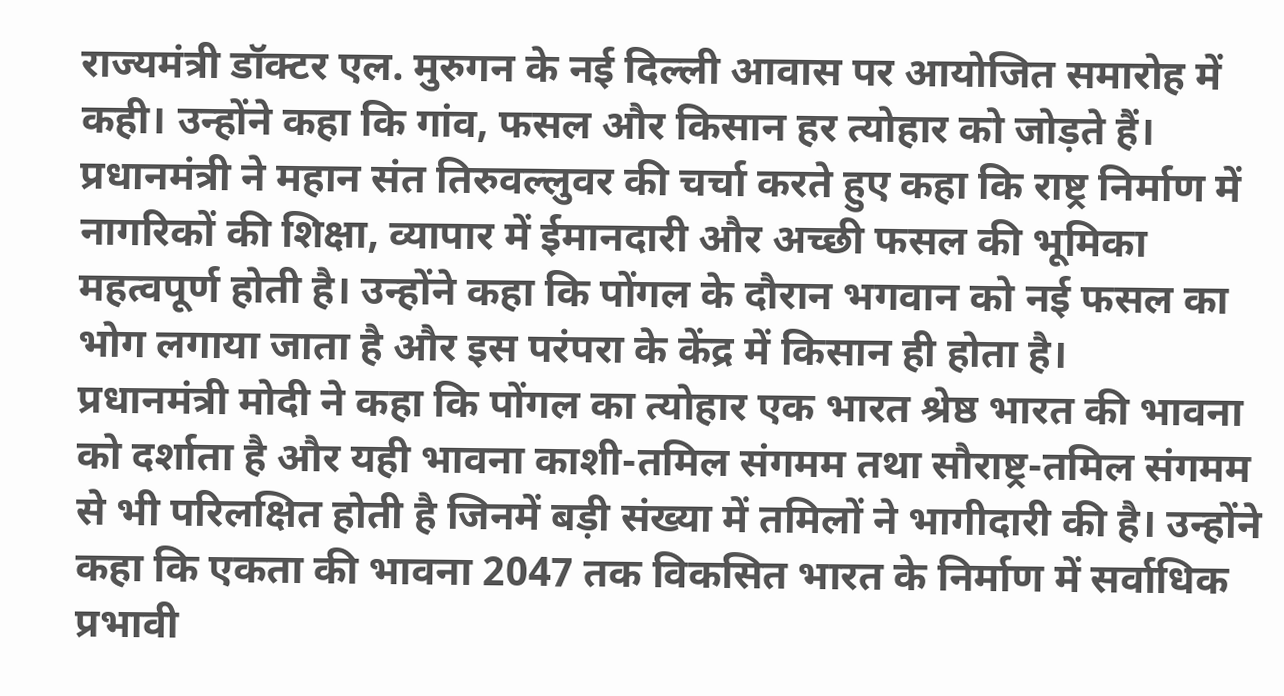राज्यमंत्री डॉक्टर एल. मुरुगन के नई दिल्ली आवास पर आयोजित समारोह में कही। उन्होंने कहा कि गांव, फसल और किसान हर त्योहार को जोड़ते हैं। प्रधानमंत्री ने महान संत तिरुवल्लुवर की चर्चा करते हुए कहा कि राष्ट्र निर्माण में नागरिकों की शिक्षा, व्यापार में ईमानदारी और अच्छी फसल की भूमिका महत्वपूर्ण होती है। उन्होंने कहा कि पोंगल के दौरान भगवान को नई फसल का भोग लगाया जाता है और इस परंपरा के केंद्र में किसान ही होता है।
प्रधानमंत्री मोदी ने कहा कि पोंगल का त्योहार एक भारत श्रेष्ठ भारत की भावना को दर्शाता है और यही भावना काशी-तमिल संगमम तथा सौराष्ट्र-तमिल संगमम से भी परिलक्षित होती है जिनमें बड़ी संख्या में तमिलों ने भागीदारी की है। उन्होंने कहा कि एकता की भावना 2047 तक विकसित भारत के निर्माण में सर्वाधिक प्रभावी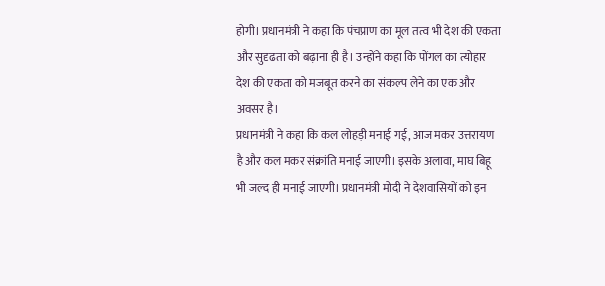होगी। प्रधानमंत्री ने कहा कि पंचप्राण का मूल तत्व भी देश की एकता और सुदृढता को बढ़ाना ही है। उन्होंने कहा कि पोंगल का त्योहार देश की एकता को मजबूत करने का संकल्प लेने का एक और अवसर है।
प्रधानमंत्री ने कहा कि कल लोहड़ी मनाई गई, आज मकर उत्तरायण है और कल मकर संक्रांति मनाई जाएगी। इसके अलावा, माघ बिहू भी जल्द ही मनाई जाएगी। प्रधानमंत्री मोदी ने देशवासियों को इन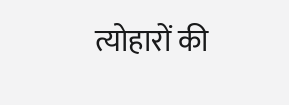त्योहारों की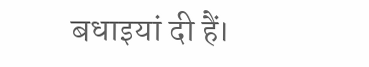बधाइयां दी हैं।